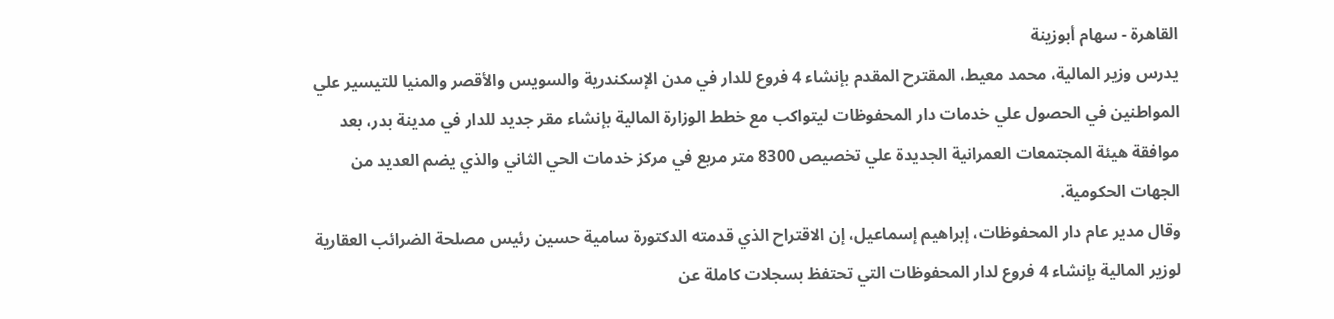القاهرة - سهام أبوزينة
يدرس وزير المالية، محمد معيط، المقترح المقدم بإنشاء 4 فروع للدار في مدن الإسكندرية والسويس والأقصر والمنيا للتيسير علي المواطنين في الحصول علي خدمات دار المحفوظات ليتواكب مع خطط الوزارة المالية بإنشاء مقر جديد للدار في مدينة بدر، بعد موافقة هيئة المجتمعات العمرانية الجديدة علي تخصيص 8300 متر مربع في مركز خدمات الحي الثاني والذي يضم العديد من الجهات الحكومية.
وقال مدير عام دار المحفوظات، إبراهيم إسماعيل، إن الاقتراح الذي قدمته الدكتورة سامية حسين رئيس مصلحة الضرائب العقارية لوزير المالية بإنشاء 4 فروع لدار المحفوظات التي تحتفظ بسجلات كاملة عن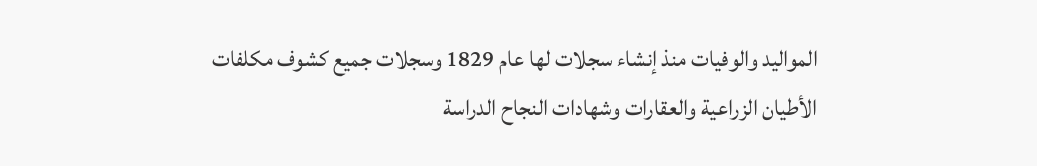المواليد والوفيات منذ إنشاء سجلات لها عام 1829 وسجلات جميع كشوف مكلفات الأطيان الزراعية والعقارات وشهادات النجاح الدراسة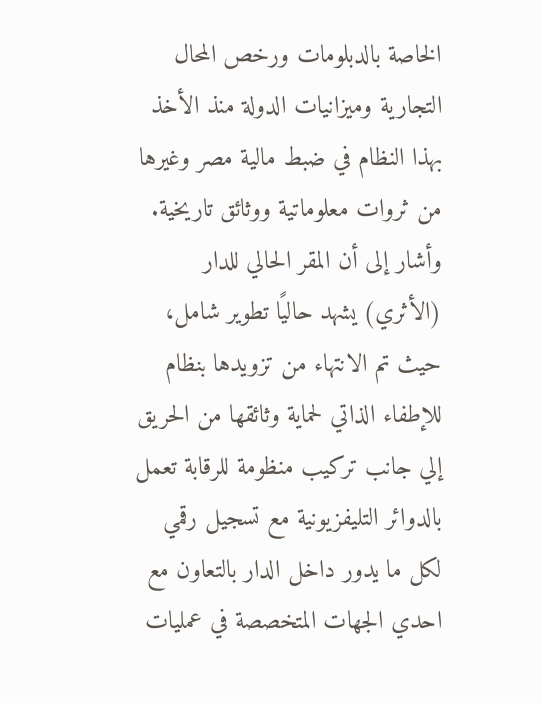الخاصة بالدبلومات ورخص المحال التجارية وميزانيات الدولة منذ الأخذ بهذا النظام في ضبط مالية مصر وغيرها من ثروات معلوماتية ووثائق تاريخية.
وأشار إلى أن المقر الحالي للدار (الأثري) يشهد حاليًا تطوير شامل، حيث تم الانتهاء من تزويدها بنظام للإطفاء الذاتي لحماية وثائقها من الحريق إلي جانب تركيب منظومة للرقابة تعمل بالدوائر التليفزيونية مع تسجيل رقمي لكل ما يدور داخل الدار بالتعاون مع احدي الجهات المتخصصة في عمليات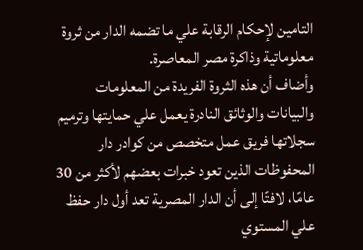التامين لإحكام الرقابة علي ما تضمه الدار من ثروة معلوماتية وذاكرة مصر المعاصرة.
وأضاف أن هذه الثروة الفريدة من المعلومات والبيانات والوثائق النادرة يعمل علي حمايتها وترميم سجلاتها فريق عمل متخصص من كوادر دار المحفوظات الذين تعود خبرات بعضهم لأكثر من 30 عامًا، لافتًا إلى أن الدار المصرية تعد أول دار حفظ علي المستوي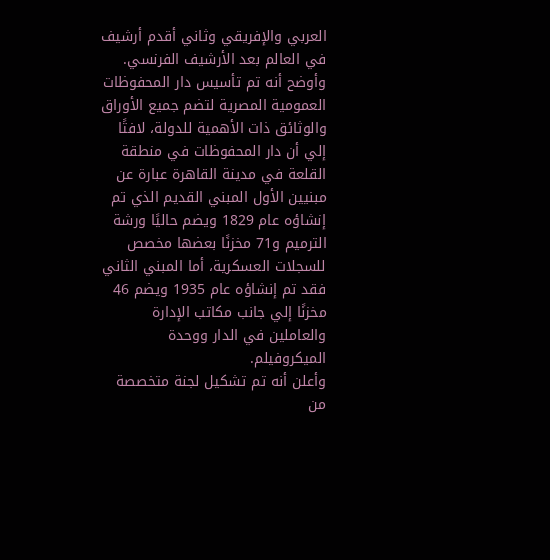العربي والإفريقي وثاني أقدم أرشيف في العالم بعد الأرشيف الفرنسي.
وأوضح أنه تم تأسيس دار المحفوظات العمومية المصرية لتضم جميع الأوراق والوثائق ذات الأهمية للدولة، لافتًا إلي أن دار المحفوظات في منطقة القلعة في مدينة القاهرة عبارة عن مبنيين الأول المبني القديم الذي تم إنشاؤه عام 1829 ويضم حاليًا ورشة الترميم و71 مخزنًا بعضها مخصص للسجلات العسكرية، أما المبني الثاني فقد تم إنشاؤه عام 1935 ويضم 46 مخزنًا إلي جانب مكاتب الإدارة والعاملين في الدار ووحدة الميكروفيلم.
وأعلن أنه تم تشكيل لجنة متخصصة من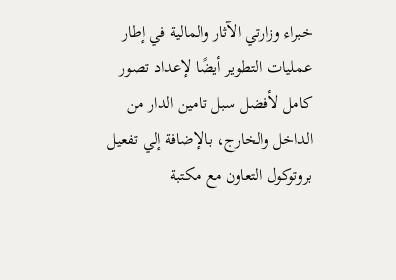خبراء وزارتي الآثار والمالية في إطار عمليات التطوير أيضًا لإعداد تصور كامل لأفضل سبل تامين الدار من الداخل والخارج، بالإضافة إلي تفعيل بروتوكول التعاون مع مكتبة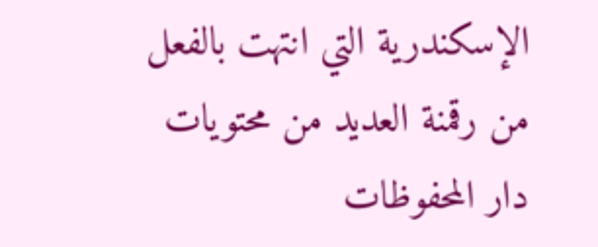الإسكندرية التي انتهت بالفعل من رقمنة العديد من محتويات دار المحفوظات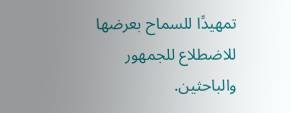تمهيدًا للسماح بعرضها للاضطلاع للجمهور والباحثين.